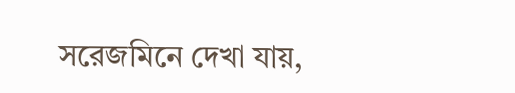সরেজমিনে দেখা যায়,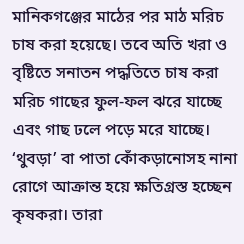মানিকগঞ্জের মাঠের পর মাঠ মরিচ চাষ করা হয়েছে। তবে অতি খরা ও বৃষ্টিতে সনাতন পদ্ধতিতে চাষ করা মরিচ গাছের ফুল-ফল ঝরে যাচ্ছে এবং গাছ ঢলে পড়ে মরে যাচ্ছে। ‘থুবড়া’ বা পাতা কোঁকড়ানোসহ নানা রোগে আক্রান্ত হয়ে ক্ষতিগ্রস্ত হচ্ছেন কৃষকরা। তারা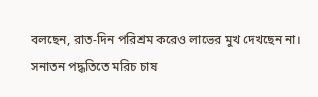বলছেন, রাত-দিন পরিশ্রম করেও লাভের মুখ দেখছেন না।
সনাতন পদ্ধতিতে মরিচ চাষ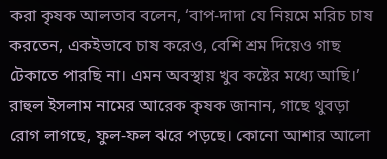করা কৃষক আলতাব বলেন, ‘বাপ-দাদা যে নিয়মে মরিচ চাষ করতেন, একইভাবে চাষ করেও, বেশি শ্রম দিয়েও গাছ টেকাতে পারছি না। এমন অবস্থায় খুব কষ্টের মধ্যে আছি।’
রাহুল ইসলাম নামের আরেক কৃষক জানান, গাছে থুবড়া রোগ লাগছে, ফুল-ফল ঝরে পড়ছে। কোনো আশার আলো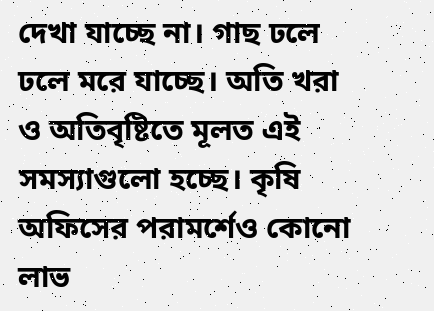দেখা যাচ্ছে না। গাছ ঢলে ঢলে মরে যাচ্ছে। অতি খরা ও অতিবৃষ্টিতে মূলত এই সমস্যাগুলো হচ্ছে। কৃষি অফিসের পরামর্শেও কোনো লাভ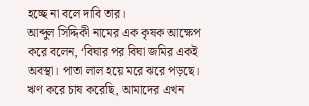হচ্ছে না বলে দাবি তার।
আব্দুল সিদ্দিকী নামের এক কৃষক আক্ষেপ করে বলেন, ‘বিঘার পর বিঘা জমির একই অবস্থা। পাতা লাল হয়ে মরে ঝরে পড়ছে। ঋণ করে চাষ করেছি, আমাদের এখন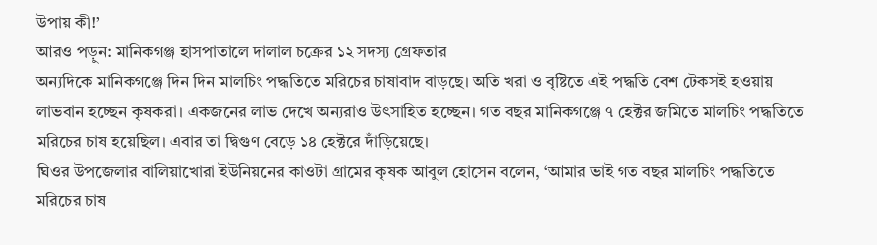উপায় কী!’
আরও পড়ুন: মানিকগঞ্জ হাসপাতালে দালাল চক্রের ১২ সদস্য গ্রেফতার
অন্যদিকে মানিকগঞ্জে দিন দিন মালচিং পদ্ধতিতে মরিচের চাষাবাদ বাড়ছে। অতি খরা ও বৃষ্টিতে এই পদ্ধতি বেশ টেকসই হওয়ায় লাভবান হচ্ছেন কৃষকরা। একজনের লাভ দেখে অন্যরাও উৎসাহিত হচ্ছেন। গত বছর মানিকগঞ্জে ৭ হেক্টর জমিতে মালচিং পদ্ধতিতে মরিচের চাষ হয়েছিল। এবার তা দ্বিগুণ বেড়ে ১৪ হেক্টরে দাঁড়িয়েছে।
ঘিওর উপজেলার বালিয়াখোরা ইউনিয়নের কাওটা গ্রামের কৃষক আবুল হোসেন বলেন, ‘আমার ভাই গত বছর মালচিং পদ্ধতিতে মরিচের চাষ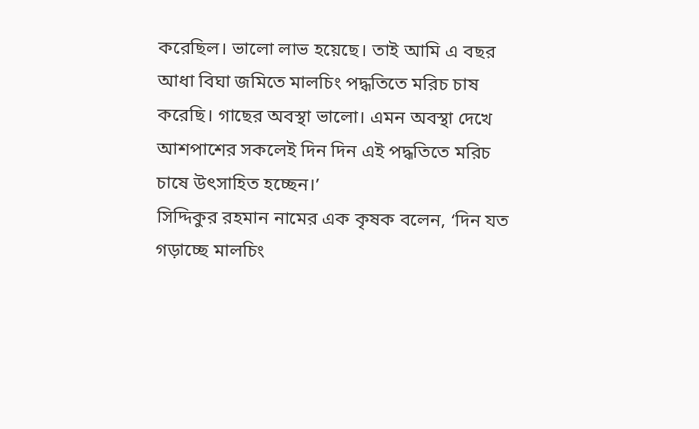করেছিল। ভালো লাভ হয়েছে। তাই আমি এ বছর আধা বিঘা জমিতে মালচিং পদ্ধতিতে মরিচ চাষ করেছি। গাছের অবস্থা ভালো। এমন অবস্থা দেখে আশপাশের সকলেই দিন দিন এই পদ্ধতিতে মরিচ চাষে উৎসাহিত হচ্ছেন।’
সিদ্দিকুর রহমান নামের এক কৃষক বলেন, ‘দিন যত গড়াচ্ছে মালচিং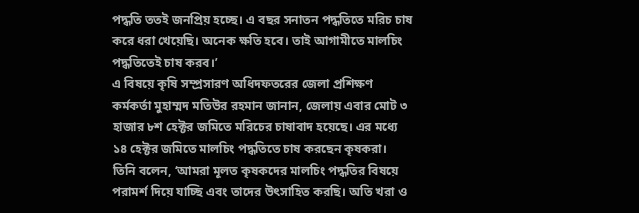পদ্ধতি ততই জনপ্রিয় হচ্ছে। এ বছর সনাতন পদ্ধতিতে মরিচ চাষ করে ধরা খেয়েছি। অনেক ক্ষতি হবে। তাই আগামীতে মালচিং পদ্ধতিতেই চাষ করব।’
এ বিষয়ে কৃষি সম্প্রসারণ অধিদফতরের জেলা প্রশিক্ষণ কর্মকর্তা মুহাম্মদ মতিউর রহমান জানান, জেলায় এবার মোট ৩ হাজার ৮শ হেক্টর জমিতে মরিচের চাষাবাদ হয়েছে। এর মধ্যে ১৪ হেক্টর জমিতে মালচিং পদ্ধতিতে চাষ করছেন কৃষকরা।
তিনি বলেন, ‘আমরা মূলত কৃষকদের মালচিং পদ্ধতির বিষয়ে পরামর্শ দিয়ে যাচ্ছি এবং তাদের উৎসাহিত করছি। অতি খরা ও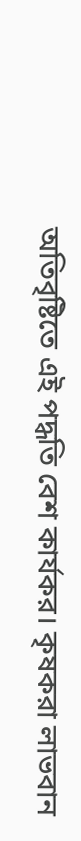অতিবৃষ্টিতে এই পদ্ধতি বেশ কার্যকর। কৃষকরা লাভবান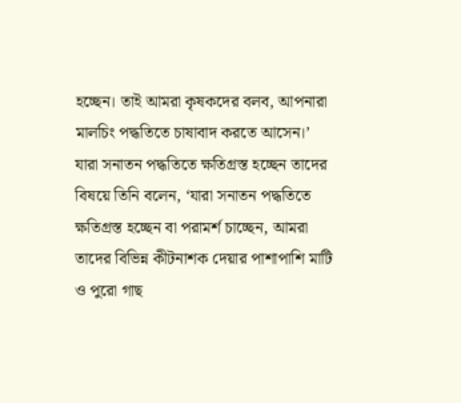হচ্ছেন। তাই আমরা কৃষকদের বলব, আপনারা মালচিং পদ্ধতিতে চাষাবাদ করতে আসেন।’
যারা সনাতন পদ্ধতিতে ক্ষতিগ্রস্ত হচ্ছেন তাদের বিষয়ে তিনি বলেন, ‘যারা সনাতন পদ্ধতিতে ক্ষতিগ্রস্ত হচ্ছেন বা পরামর্শ চাচ্ছেন, আমরা তাদের বিভিন্ন কীটনাশক দেয়ার পাশাপাশি মাটি ও পুরো গাছ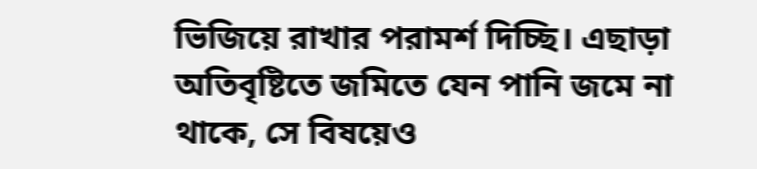ভিজিয়ে রাখার পরামর্শ দিচ্ছি। এছাড়া অতিবৃষ্টিতে জমিতে যেন পানি জমে না থাকে, সে বিষয়েও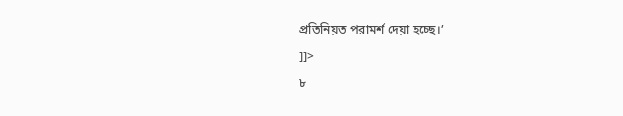প্রতিনিয়ত পরামর্শ দেয়া হচ্ছে।’
]]>
৮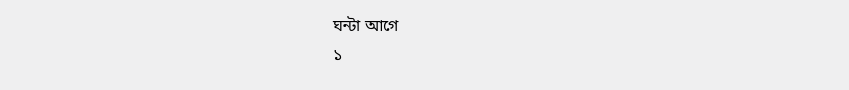ঘন্টা আগে
১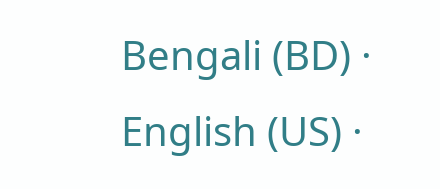Bengali (BD) ·
English (US) ·